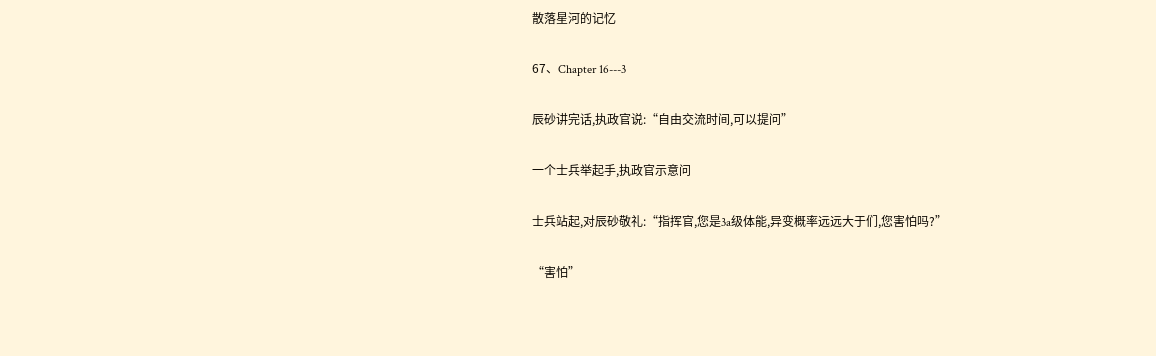散落星河的记忆

67、Chapter 16---3

辰砂讲完话,执政官说:“自由交流时间,可以提问”

一个士兵举起手,执政官示意问

士兵站起,对辰砂敬礼:“指挥官,您是3a级体能,异变概率远远大于们,您害怕吗?”

“害怕”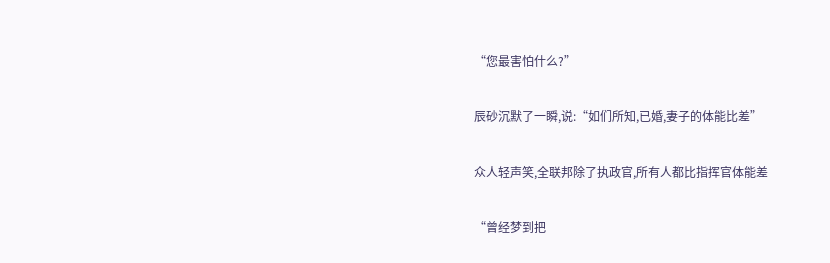“您最害怕什么?”

辰砂沉默了一瞬,说:“如们所知,已婚,妻子的体能比差”

众人轻声笑,全联邦除了执政官,所有人都比指挥官体能差

“曾经梦到把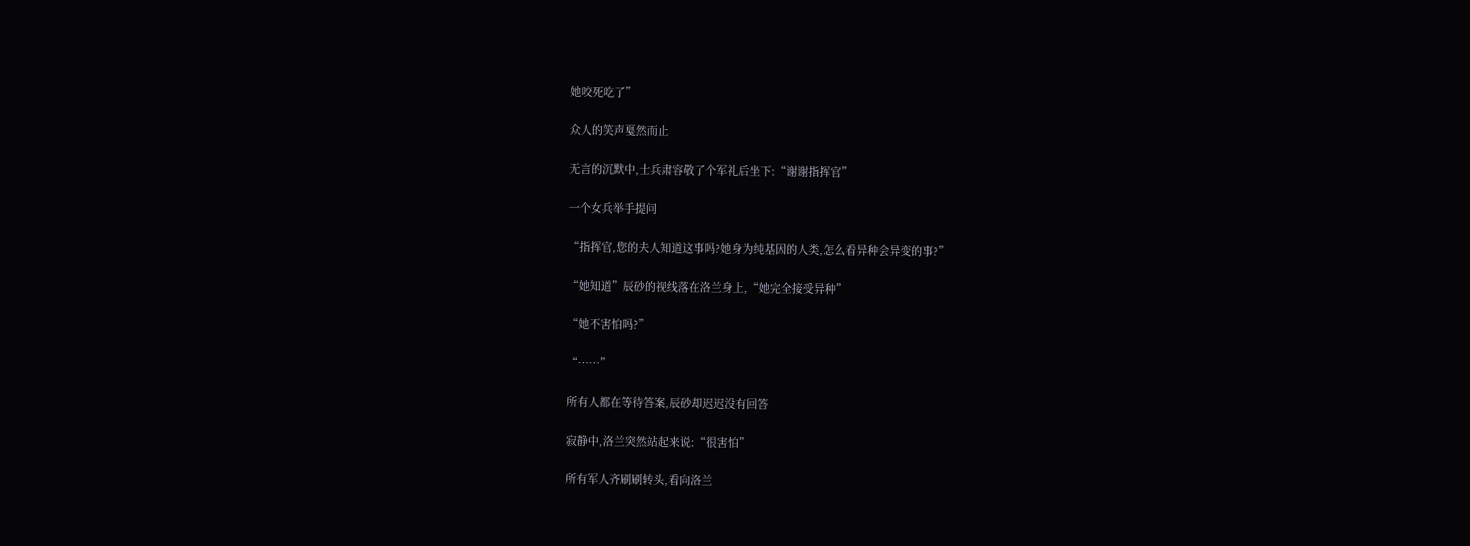她咬死吃了”

众人的笑声戛然而止

无言的沉默中,士兵肃容敬了个军礼后坐下:“谢谢指挥官”

一个女兵举手提问

“指挥官,您的夫人知道这事吗?她身为纯基因的人类,怎么看异种会异变的事?”

“她知道”辰砂的视线落在洛兰身上,“她完全接受异种”

“她不害怕吗?”

“……”

所有人都在等待答案,辰砂却迟迟没有回答

寂静中,洛兰突然站起来说:“很害怕”

所有军人齐刷刷转头,看向洛兰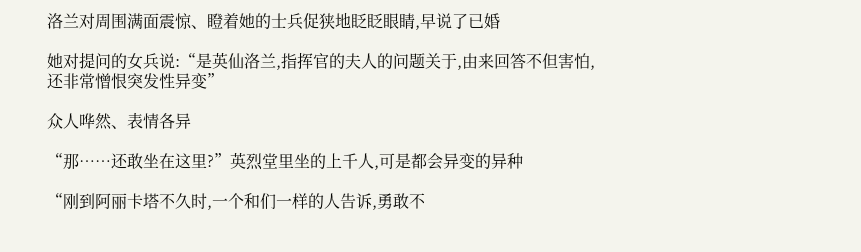洛兰对周围满面震惊、瞪着她的士兵促狭地眨眨眼睛,早说了已婚

她对提问的女兵说:“是英仙洛兰,指挥官的夫人的问题关于,由来回答不但害怕,还非常憎恨突发性异变”

众人哗然、表情各异

“那……还敢坐在这里?”英烈堂里坐的上千人,可是都会异变的异种

“刚到阿丽卡塔不久时,一个和们一样的人告诉,勇敢不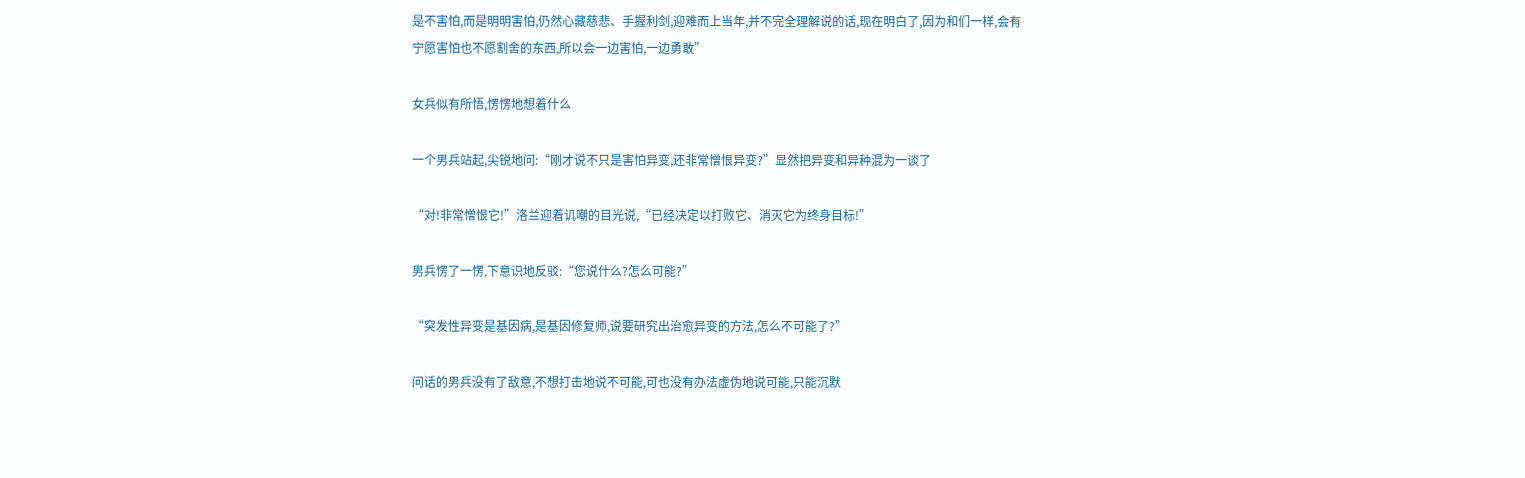是不害怕,而是明明害怕,仍然心藏慈悲、手握利剑,迎难而上当年,并不完全理解说的话,现在明白了,因为和们一样,会有宁愿害怕也不愿割舍的东西,所以会一边害怕,一边勇敢”

女兵似有所悟,愣愣地想着什么

一个男兵站起,尖锐地问:“刚才说不只是害怕异变,还非常憎恨异变?”显然把异变和异种混为一谈了

“对!非常憎恨它!”洛兰迎着讥嘲的目光说,“已经决定以打败它、消灭它为终身目标!”

男兵愣了一愣,下意识地反驳:“您说什么?怎么可能?”

“突发性异变是基因病,是基因修复师,说要研究出治愈异变的方法,怎么不可能了?”

问话的男兵没有了敌意,不想打击地说不可能,可也没有办法虚伪地说可能,只能沉默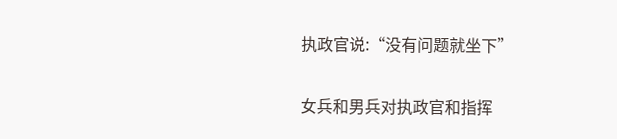执政官说:“没有问题就坐下”

女兵和男兵对执政官和指挥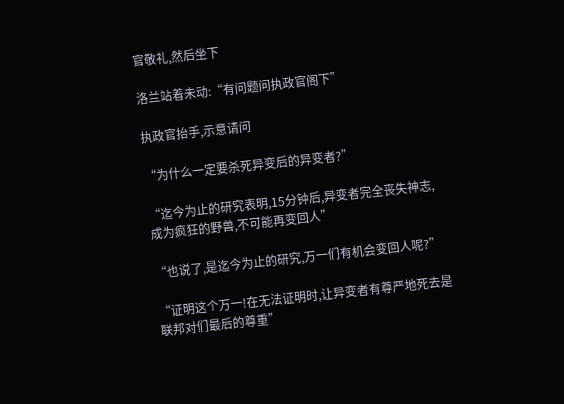官敬礼,然后坐下

洛兰站着未动:“有问题问执政官阁下”

执政官抬手,示意请问

“为什么一定要杀死异变后的异变者?”

“迄今为止的研究表明,15分钟后,异变者完全丧失神志,成为疯狂的野兽,不可能再变回人”

“也说了,是迄今为止的研究,万一们有机会变回人呢?”

“证明这个万一!在无法证明时,让异变者有尊严地死去是联邦对们最后的尊重”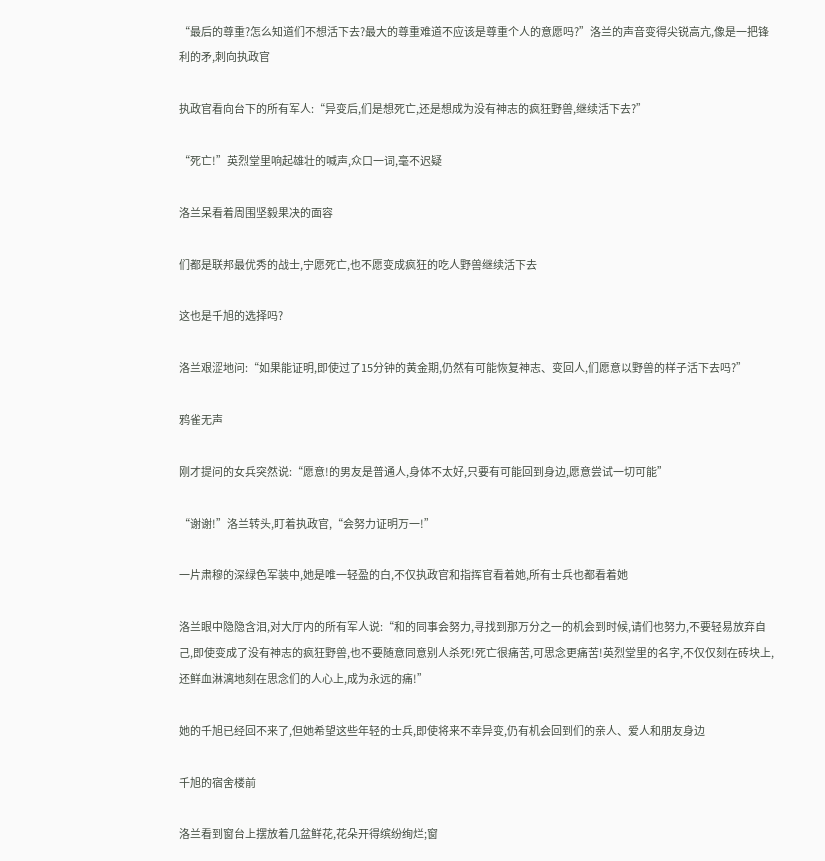“最后的尊重?怎么知道们不想活下去?最大的尊重难道不应该是尊重个人的意愿吗?”洛兰的声音变得尖锐高亢,像是一把锋利的矛,刺向执政官

执政官看向台下的所有军人:“异变后,们是想死亡,还是想成为没有神志的疯狂野兽,继续活下去?”

“死亡!”英烈堂里响起雄壮的喊声,众口一词,毫不迟疑

洛兰呆看着周围坚毅果决的面容

们都是联邦最优秀的战士,宁愿死亡,也不愿变成疯狂的吃人野兽继续活下去

这也是千旭的选择吗?

洛兰艰涩地问:“如果能证明,即使过了15分钟的黄金期,仍然有可能恢复神志、变回人,们愿意以野兽的样子活下去吗?”

鸦雀无声

刚才提问的女兵突然说:“愿意!的男友是普通人,身体不太好,只要有可能回到身边,愿意尝试一切可能”

“谢谢!”洛兰转头,盯着执政官,“会努力证明万一!”

一片肃穆的深绿色军装中,她是唯一轻盈的白,不仅执政官和指挥官看着她,所有士兵也都看着她

洛兰眼中隐隐含泪,对大厅内的所有军人说:“和的同事会努力,寻找到那万分之一的机会到时候,请们也努力,不要轻易放弃自己,即使变成了没有神志的疯狂野兽,也不要随意同意别人杀死!死亡很痛苦,可思念更痛苦!英烈堂里的名字,不仅仅刻在砖块上,还鲜血淋漓地刻在思念们的人心上,成为永远的痛!”

她的千旭已经回不来了,但她希望这些年轻的士兵,即使将来不幸异变,仍有机会回到们的亲人、爱人和朋友身边

千旭的宿舍楼前

洛兰看到窗台上摆放着几盆鲜花,花朵开得缤纷绚烂;窗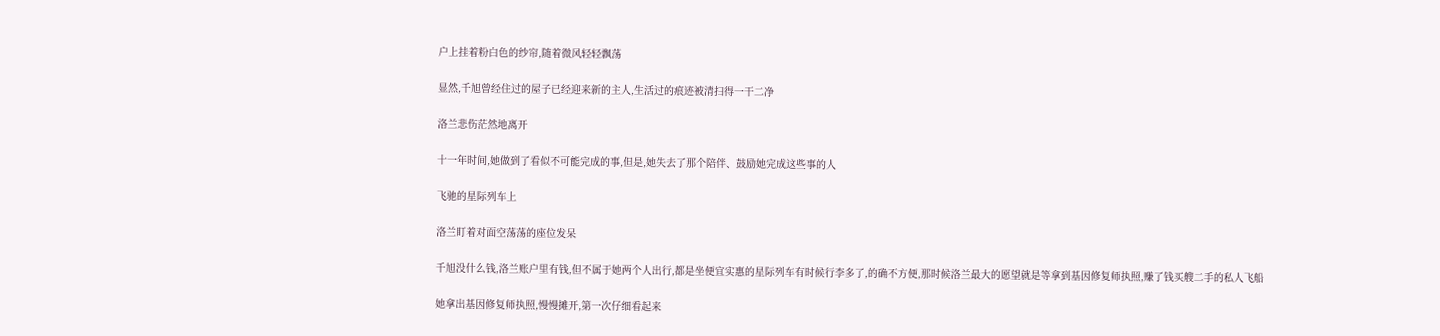户上挂着粉白色的纱帘,随着微风轻轻飘荡

显然,千旭曾经住过的屋子已经迎来新的主人,生活过的痕迹被清扫得一干二净

洛兰悲伤茫然地离开

十一年时间,她做到了看似不可能完成的事,但是,她失去了那个陪伴、鼓励她完成这些事的人

飞驰的星际列车上

洛兰盯着对面空荡荡的座位发呆

千旭没什么钱,洛兰账户里有钱,但不属于她两个人出行,都是坐便宜实惠的星际列车有时候行李多了,的确不方便,那时候洛兰最大的愿望就是等拿到基因修复师执照,赚了钱买艘二手的私人飞船

她拿出基因修复师执照,慢慢摊开,第一次仔细看起来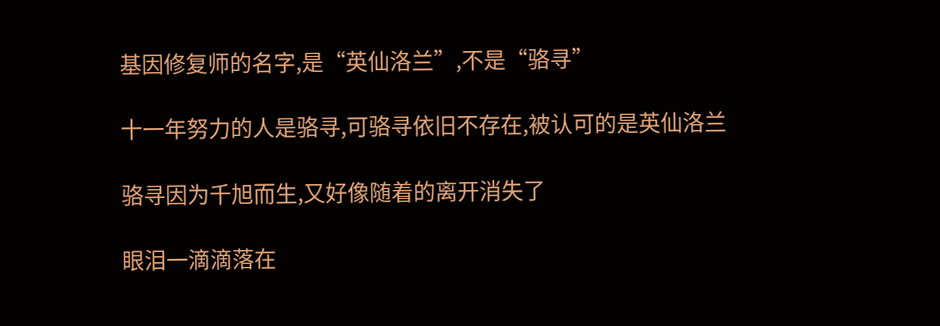基因修复师的名字,是“英仙洛兰”,不是“骆寻”

十一年努力的人是骆寻,可骆寻依旧不存在,被认可的是英仙洛兰

骆寻因为千旭而生,又好像随着的离开消失了

眼泪一滴滴落在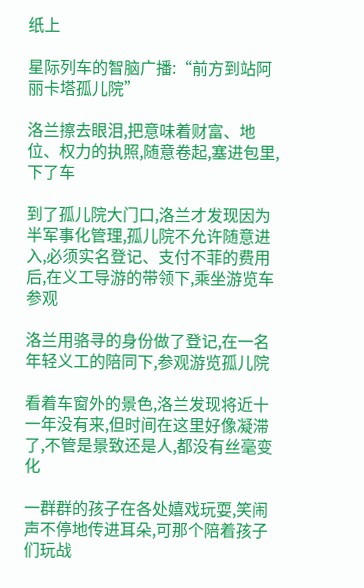纸上

星际列车的智脑广播:“前方到站阿丽卡塔孤儿院”

洛兰擦去眼泪,把意味着财富、地位、权力的执照,随意卷起,塞进包里,下了车

到了孤儿院大门口,洛兰才发现因为半军事化管理,孤儿院不允许随意进入,必须实名登记、支付不菲的费用后,在义工导游的带领下,乘坐游览车参观

洛兰用骆寻的身份做了登记,在一名年轻义工的陪同下,参观游览孤儿院

看着车窗外的景色,洛兰发现将近十一年没有来,但时间在这里好像凝滞了,不管是景致还是人,都没有丝毫变化

一群群的孩子在各处嬉戏玩耍,笑闹声不停地传进耳朵,可那个陪着孩子们玩战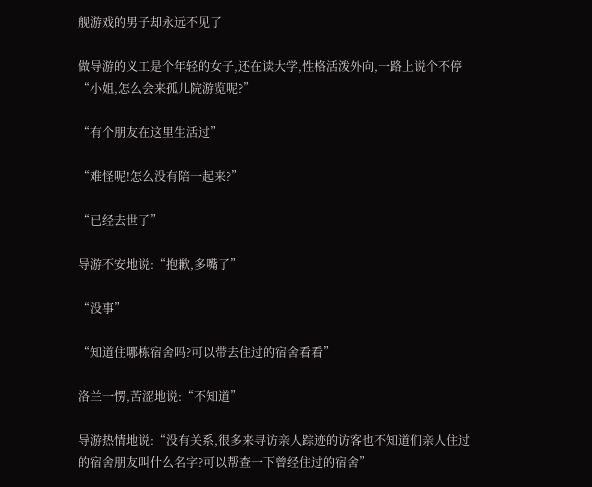舰游戏的男子却永远不见了

做导游的义工是个年轻的女子,还在读大学,性格活泼外向,一路上说个不停“小姐,怎么会来孤儿院游览呢?”

“有个朋友在这里生活过”

“难怪呢!怎么没有陪一起来?”

“已经去世了”

导游不安地说:“抱歉,多嘴了”

“没事”

“知道住哪栋宿舍吗?可以带去住过的宿舍看看”

洛兰一愣,苦涩地说:“不知道”

导游热情地说:“没有关系,很多来寻访亲人踪迹的访客也不知道们亲人住过的宿舍朋友叫什么名字?可以帮查一下曾经住过的宿舍”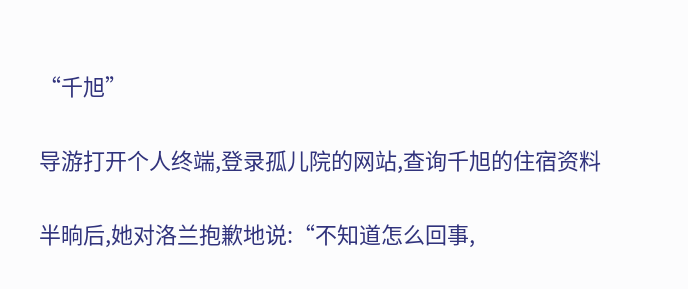“千旭”

导游打开个人终端,登录孤儿院的网站,查询千旭的住宿资料

半晌后,她对洛兰抱歉地说:“不知道怎么回事,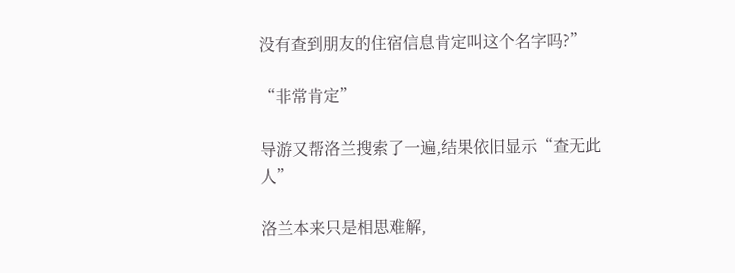没有查到朋友的住宿信息肯定叫这个名字吗?”

“非常肯定”

导游又帮洛兰搜索了一遍,结果依旧显示“查无此人”

洛兰本来只是相思难解,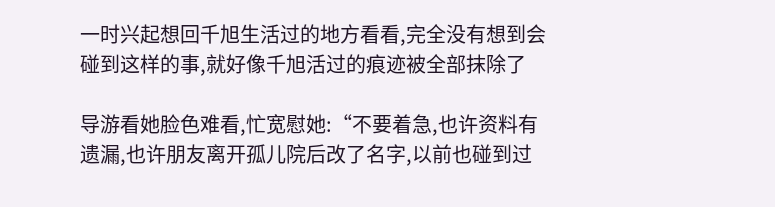一时兴起想回千旭生活过的地方看看,完全没有想到会碰到这样的事,就好像千旭活过的痕迹被全部抹除了

导游看她脸色难看,忙宽慰她:“不要着急,也许资料有遗漏,也许朋友离开孤儿院后改了名字,以前也碰到过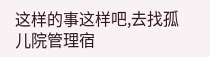这样的事这样吧,去找孤儿院管理宿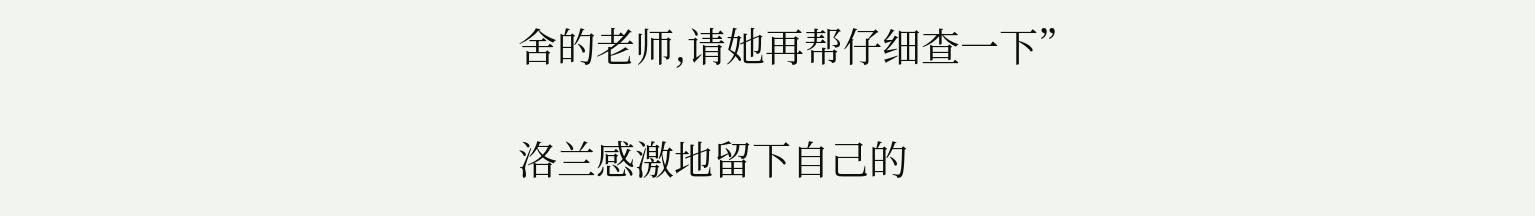舍的老师,请她再帮仔细查一下”

洛兰感激地留下自己的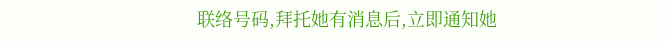联络号码,拜托她有消息后,立即通知她